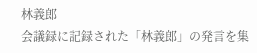林義郎
会議録に記録された「林義郎」の発言を集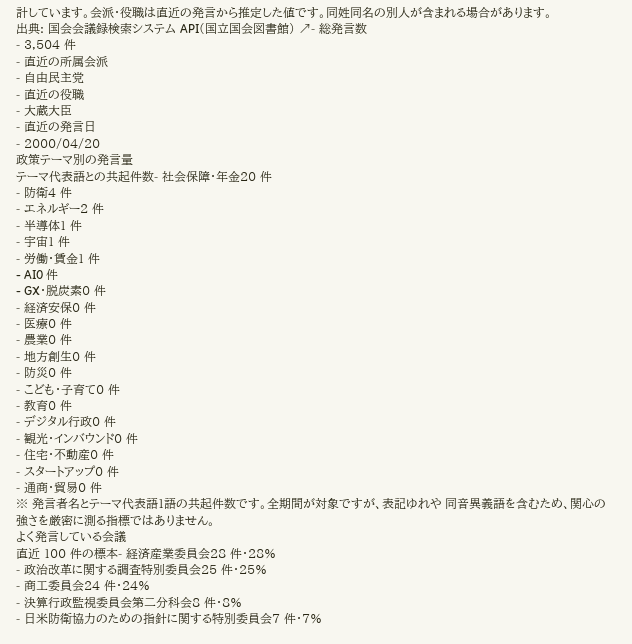計しています。会派・役職は直近の発言から推定した値です。同姓同名の別人が含まれる場合があります。
出典: 国会会議録検索システム API(国立国会図書館) ↗- 総発言数
- 3,504 件
- 直近の所属会派
- 自由民主党
- 直近の役職
- 大蔵大臣
- 直近の発言日
- 2000/04/20
政策テーマ別の発言量
テーマ代表語との共起件数- 社会保障・年金20 件
- 防衛4 件
- エネルギー2 件
- 半導体1 件
- 宇宙1 件
- 労働・賃金1 件
- AI0 件
- GX・脱炭素0 件
- 経済安保0 件
- 医療0 件
- 農業0 件
- 地方創生0 件
- 防災0 件
- こども・子育て0 件
- 教育0 件
- デジタル行政0 件
- 観光・インバウンド0 件
- 住宅・不動産0 件
- スタートアップ0 件
- 通商・貿易0 件
※ 発言者名とテーマ代表語1語の共起件数です。全期間が対象ですが、表記ゆれや 同音異義語を含むため、関心の強さを厳密に測る指標ではありません。
よく発言している会議
直近 100 件の標本- 経済産業委員会28 件・28%
- 政治改革に関する調査特別委員会25 件・25%
- 商工委員会24 件・24%
- 決算行政監視委員会第二分科会8 件・8%
- 日米防衛協力のための指針に関する特別委員会7 件・7%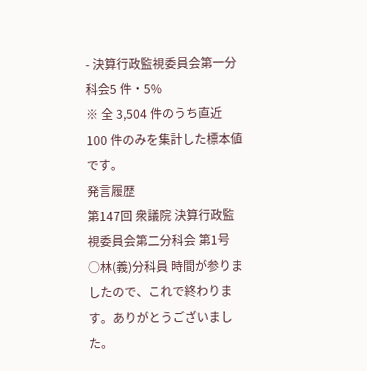- 決算行政監視委員会第一分科会5 件・5%
※ 全 3,504 件のうち直近 100 件のみを集計した標本値です。
発言履歴
第147回 衆議院 決算行政監視委員会第二分科会 第1号
○林(義)分科員 時間が参りましたので、これで終わります。ありがとうございました。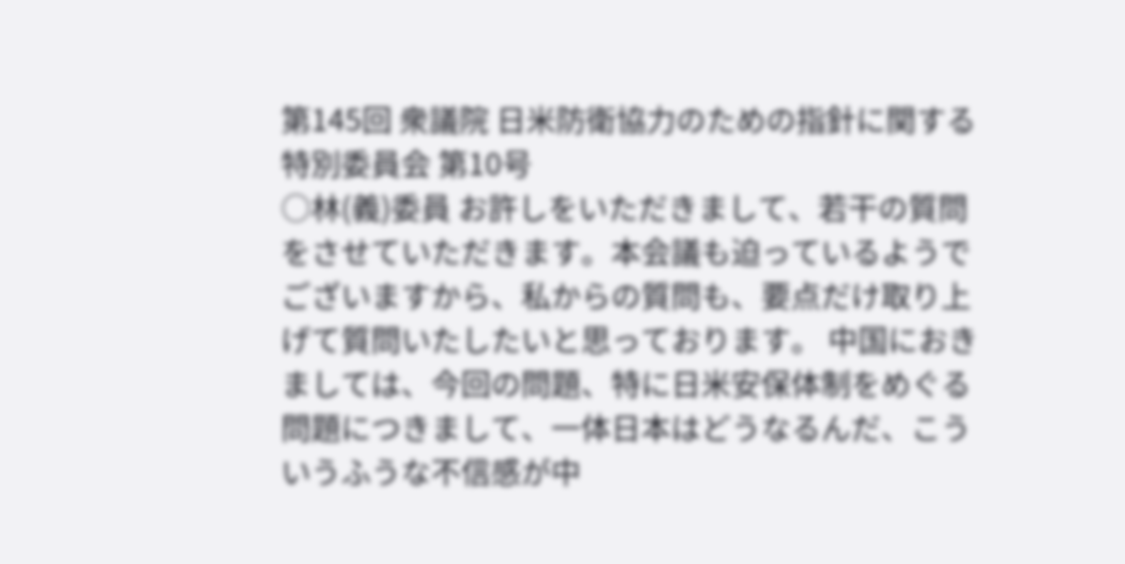第145回 衆議院 日米防衛協力のための指針に関する特別委員会 第10号
○林(義)委員 お許しをいただきまして、若干の質問をさせていただきます。本会議も迫っているようでございますから、私からの質問も、要点だけ取り上げて質問いたしたいと思っております。 中国におきましては、今回の問題、特に日米安保体制をめぐる問題につきまして、一体日本はどうなるんだ、こういうふうな不信感が中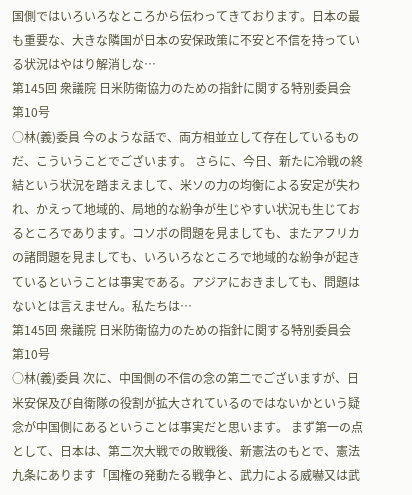国側ではいろいろなところから伝わってきております。日本の最も重要な、大きな隣国が日本の安保政策に不安と不信を持っている状況はやはり解消しな…
第145回 衆議院 日米防衛協力のための指針に関する特別委員会 第10号
○林(義)委員 今のような話で、両方相並立して存在しているものだ、こういうことでございます。 さらに、今日、新たに冷戦の終結という状況を踏まえまして、米ソの力の均衡による安定が失われ、かえって地域的、局地的な紛争が生じやすい状況も生じておるところであります。コソボの問題を見ましても、またアフリカの諸問題を見ましても、いろいろなところで地域的な紛争が起きているということは事実である。アジアにおきましても、問題はないとは言えません。私たちは…
第145回 衆議院 日米防衛協力のための指針に関する特別委員会 第10号
○林(義)委員 次に、中国側の不信の念の第二でございますが、日米安保及び自衛隊の役割が拡大されているのではないかという疑念が中国側にあるということは事実だと思います。 まず第一の点として、日本は、第二次大戦での敗戦後、新憲法のもとで、憲法九条にあります「国権の発動たる戦争と、武力による威嚇又は武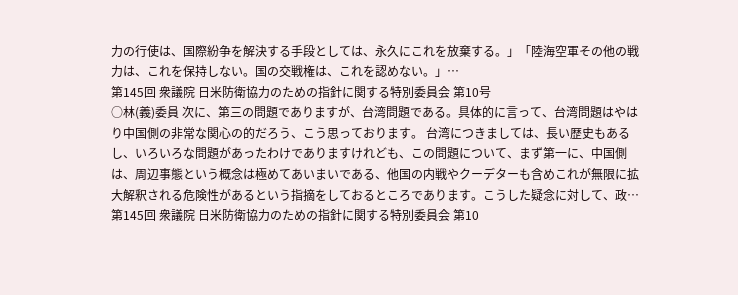力の行使は、国際紛争を解決する手段としては、永久にこれを放棄する。」「陸海空軍その他の戦力は、これを保持しない。国の交戦権は、これを認めない。」…
第145回 衆議院 日米防衛協力のための指針に関する特別委員会 第10号
○林(義)委員 次に、第三の問題でありますが、台湾問題である。具体的に言って、台湾問題はやはり中国側の非常な関心の的だろう、こう思っております。 台湾につきましては、長い歴史もあるし、いろいろな問題があったわけでありますけれども、この問題について、まず第一に、中国側は、周辺事態という概念は極めてあいまいである、他国の内戦やクーデターも含めこれが無限に拡大解釈される危険性があるという指摘をしておるところであります。こうした疑念に対して、政…
第145回 衆議院 日米防衛協力のための指針に関する特別委員会 第10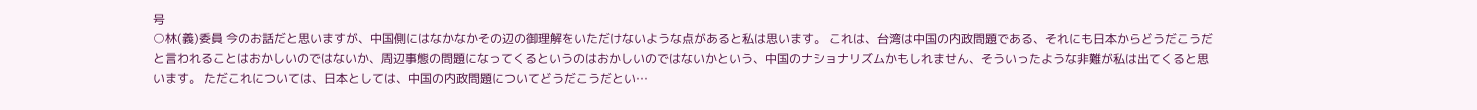号
○林(義)委員 今のお話だと思いますが、中国側にはなかなかその辺の御理解をいただけないような点があると私は思います。 これは、台湾は中国の内政問題である、それにも日本からどうだこうだと言われることはおかしいのではないか、周辺事態の問題になってくるというのはおかしいのではないかという、中国のナショナリズムかもしれません、そういったような非難が私は出てくると思います。 ただこれについては、日本としては、中国の内政問題についてどうだこうだとい…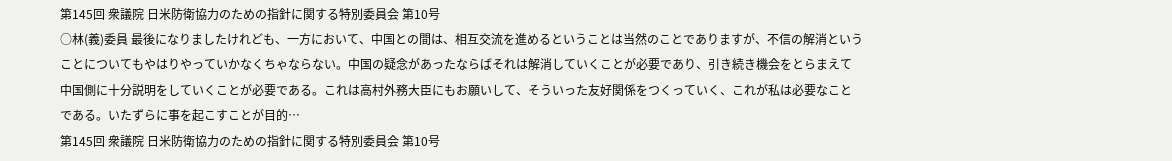第145回 衆議院 日米防衛協力のための指針に関する特別委員会 第10号
○林(義)委員 最後になりましたけれども、一方において、中国との間は、相互交流を進めるということは当然のことでありますが、不信の解消ということについてもやはりやっていかなくちゃならない。中国の疑念があったならばそれは解消していくことが必要であり、引き続き機会をとらまえて中国側に十分説明をしていくことが必要である。これは高村外務大臣にもお願いして、そういった友好関係をつくっていく、これが私は必要なことである。いたずらに事を起こすことが目的…
第145回 衆議院 日米防衛協力のための指針に関する特別委員会 第10号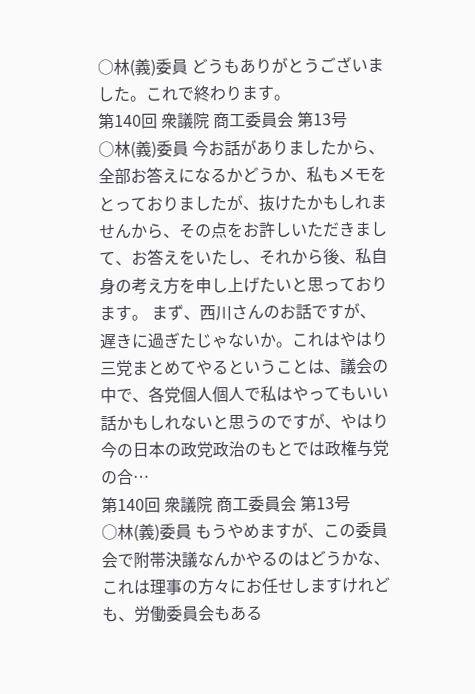○林(義)委員 どうもありがとうございました。これで終わります。
第140回 衆議院 商工委員会 第13号
○林(義)委員 今お話がありましたから、全部お答えになるかどうか、私もメモをとっておりましたが、抜けたかもしれませんから、その点をお許しいただきまして、お答えをいたし、それから後、私自身の考え方を申し上げたいと思っております。 まず、西川さんのお話ですが、遅きに過ぎたじゃないか。これはやはり三党まとめてやるということは、議会の中で、各党個人個人で私はやってもいい話かもしれないと思うのですが、やはり今の日本の政党政治のもとでは政権与党の合…
第140回 衆議院 商工委員会 第13号
○林(義)委員 もうやめますが、この委員会で附帯決議なんかやるのはどうかな、これは理事の方々にお任せしますけれども、労働委員会もある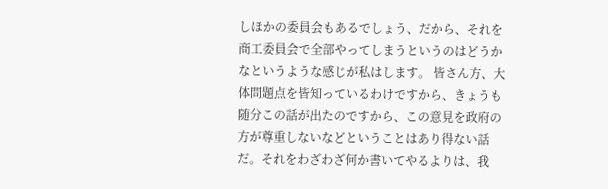しほかの委員会もあるでしょう、だから、それを商工委員会で全部やってしまうというのはどうかなというような感じが私はします。 皆さん方、大体問題点を皆知っているわけですから、きょうも随分この話が出たのですから、この意見を政府の方が尊重しないなどということはあり得ない話だ。それをわざわざ何か書いてやるよりは、我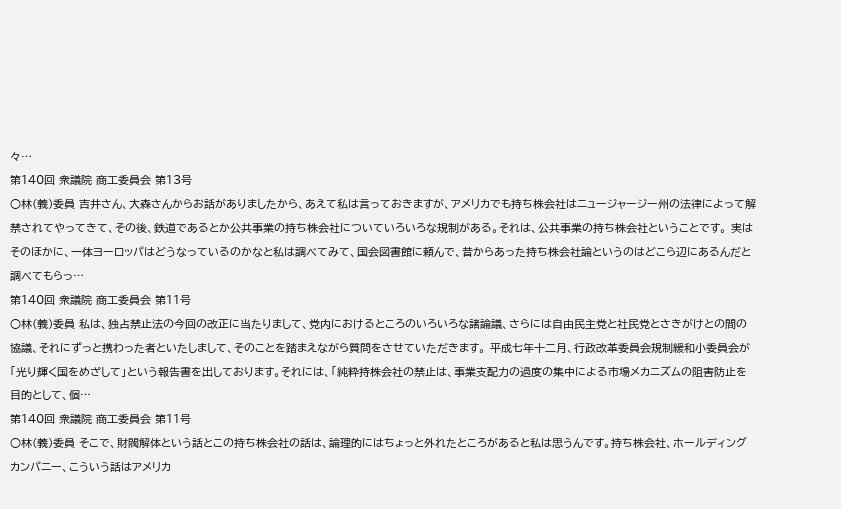々…
第140回 衆議院 商工委員会 第13号
○林(義)委員 吉井さん、大森さんからお話がありましたから、あえて私は言っておきますが、アメリカでも持ち株会社はニュージャージー州の法律によって解禁されてやってきて、その後、鉄道であるとか公共事業の持ち株会社についていろいろな規制がある。それは、公共事業の持ち株会社ということです。 実はそのほかに、一体ヨーロッパはどうなっているのかなと私は調べてみて、国会図書館に頼んで、昔からあった持ち株会社論というのはどこら辺にあるんだと調べてもらっ…
第140回 衆議院 商工委員会 第11号
○林(義)委員 私は、独占禁止法の今回の改正に当たりまして、党内におけるところのいろいろな諸論議、さらには自由民主党と社民党とさきがけとの間の協議、それにずっと携わった者といたしまして、そのことを踏まえながら質問をさせていただきます。 平成七年十二月、行政改革委員会規制緩和小委員会が「光り輝く国をめざして」という報告書を出しております。それには、「純粋持株会社の禁止は、事業支配力の過度の集中による市場メカニズムの阻害防止を目的として、個…
第140回 衆議院 商工委員会 第11号
○林(義)委員 そこで、財閥解体という話とこの持ち株会社の話は、論理的にはちょっと外れたところがあると私は思うんです。持ち株会社、ホールディングカンパニー、こういう話はアメリカ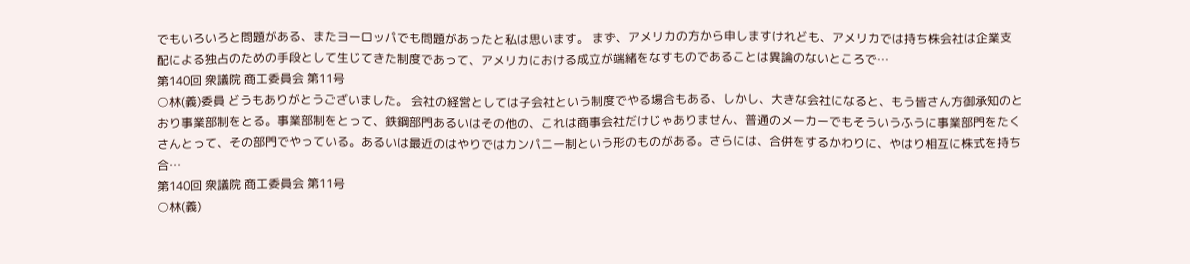でもいろいろと問題がある、またヨーロッパでも問題があったと私は思います。 まず、アメリカの方から申しますけれども、アメリカでは持ち株会社は企業支配による独占のための手段として生じてきた制度であって、アメリカにおける成立が端緒をなすものであることは異論のないところで…
第140回 衆議院 商工委員会 第11号
○林(義)委員 どうもありがとうございました。 会社の経営としては子会社という制度でやる場合もある、しかし、大きな会社になると、もう皆さん方御承知のとおり事業部制をとる。事業部制をとって、鉄鋼部門あるいはその他の、これは商事会社だけじゃありません、普通のメーカーでもそういうふうに事業部門をたくさんとって、その部門でやっている。あるいは最近のはやりではカンパニー制という形のものがある。さらには、合併をするかわりに、やはり相互に株式を持ち合…
第140回 衆議院 商工委員会 第11号
○林(義)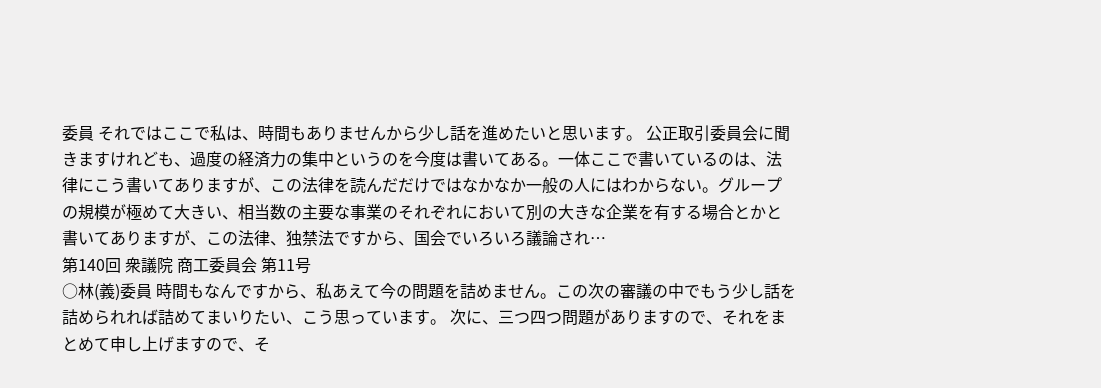委員 それではここで私は、時間もありませんから少し話を進めたいと思います。 公正取引委員会に聞きますけれども、過度の経済力の集中というのを今度は書いてある。一体ここで書いているのは、法律にこう書いてありますが、この法律を読んだだけではなかなか一般の人にはわからない。グループの規模が極めて大きい、相当数の主要な事業のそれぞれにおいて別の大きな企業を有する場合とかと書いてありますが、この法律、独禁法ですから、国会でいろいろ議論され…
第140回 衆議院 商工委員会 第11号
○林(義)委員 時間もなんですから、私あえて今の問題を詰めません。この次の審議の中でもう少し話を詰められれば詰めてまいりたい、こう思っています。 次に、三つ四つ問題がありますので、それをまとめて申し上げますので、そ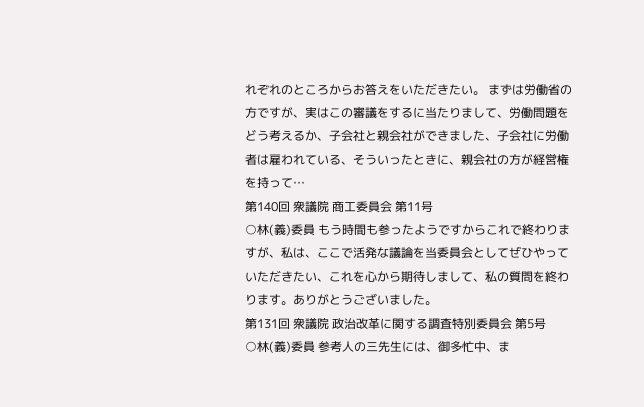れぞれのところからお答えをいただきたい。 まずは労働省の方ですが、実はこの審議をするに当たりまして、労働問題をどう考えるか、子会社と親会社ができました、子会社に労働者は雇われている、そういったときに、親会社の方が経営権を持って…
第140回 衆議院 商工委員会 第11号
○林(義)委員 もう時間も参ったようですからこれで終わりますが、私は、ここで活発な議論を当委員会としてぜひやっていただきたい、これを心から期待しまして、私の質問を終わります。ありがとうございました。
第131回 衆議院 政治改革に関する調査特別委員会 第5号
○林(義)委員 参考人の三先生には、御多忙中、ま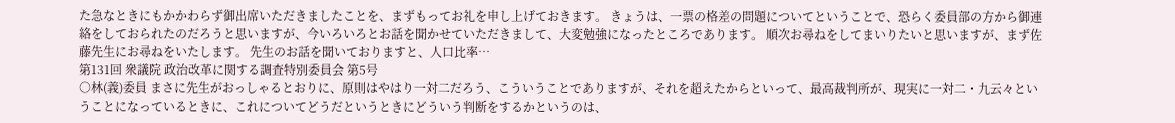た急なときにもかかわらず御出席いただきましたことを、まずもってお礼を申し上げておきます。 きょうは、一票の格差の問題についてということで、恐らく委員部の方から御連絡をしておられたのだろうと思いますが、今いろいろとお話を聞かせていただきまして、大変勉強になったところであります。 順次お尋ねをしてまいりたいと思いますが、まず佐藤先生にお尋ねをいたします。 先生のお話を聞いておりますと、人口比率…
第131回 衆議院 政治改革に関する調査特別委員会 第5号
○林(義)委員 まさに先生がおっしゃるとおりに、原則はやはり一対二だろう、こういうことでありますが、それを超えたからといって、最高裁判所が、現実に一対二・九云々ということになっているときに、これについてどうだというときにどういう判断をするかというのは、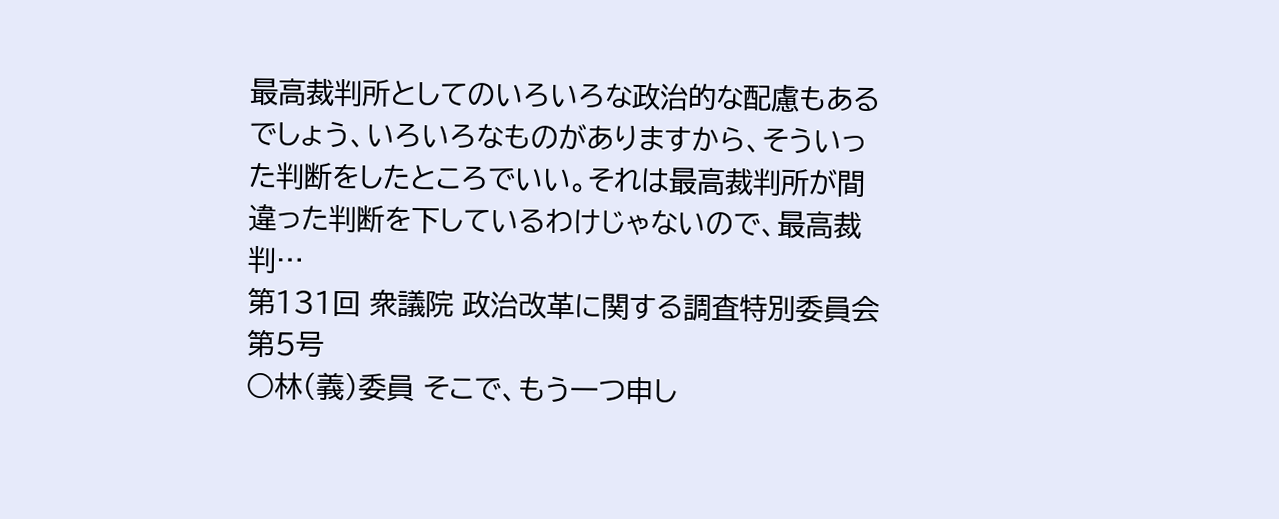最高裁判所としてのいろいろな政治的な配慮もあるでしょう、いろいろなものがありますから、そういった判断をしたところでいい。それは最高裁判所が間違った判断を下しているわけじゃないので、最高裁判…
第131回 衆議院 政治改革に関する調査特別委員会 第5号
○林(義)委員 そこで、もう一つ申し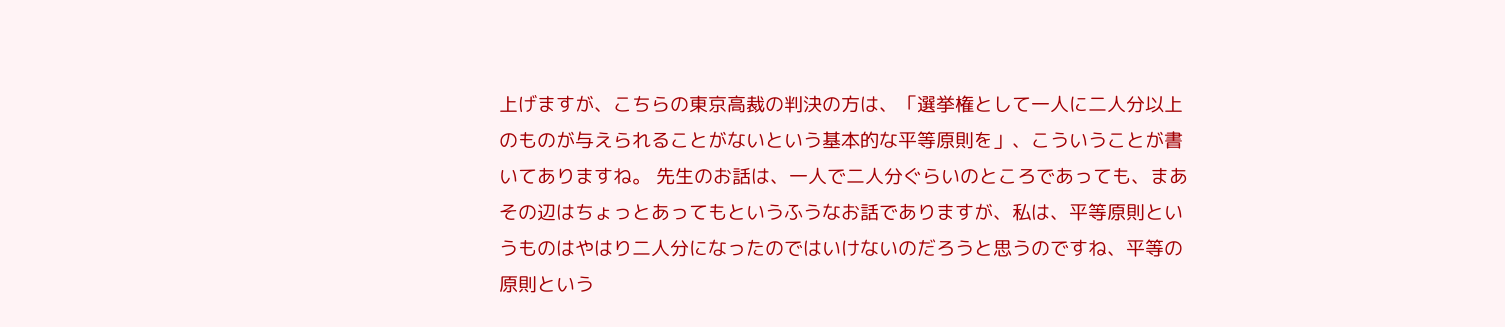上げますが、こちらの東京高裁の判決の方は、「選挙権として一人に二人分以上のものが与えられることがないという基本的な平等原則を」、こういうことが書いてありますね。 先生のお話は、一人で二人分ぐらいのところであっても、まあその辺はちょっとあってもというふうなお話でありますが、私は、平等原則というものはやはり二人分になったのではいけないのだろうと思うのですね、平等の原則という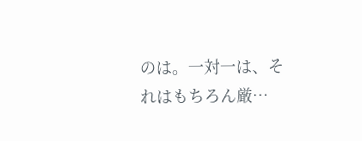のは。一対一は、それはもちろん厳…